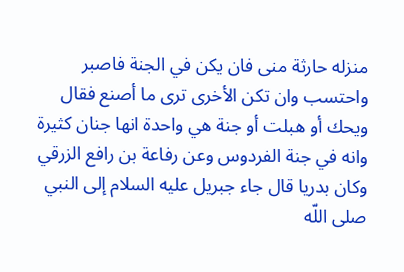منزله حارثة منى فان يكن في الجنة فاصبر واحتسب وان تكن الأخرى ترى ما أصنع فقال ويحك أو هبلت أو جنة هي واحدة انها جنان كثيرة وانه في جنة الفردوس وعن رفاعة بن رافع الزرقي وكان بدريا قال جاء جبريل عليه السلام إلى النبي صلى اللّه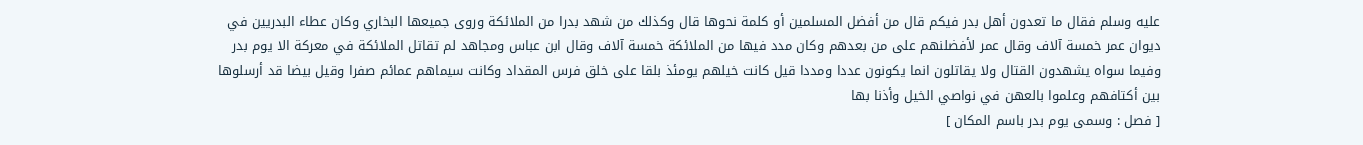عليه وسلم فقال ما تعدون أهل بدر فيكم قال من أفضل المسلمين أو كلمة نحوها قال وكذلك من شهد بدرا من الملائكة وروى جميعها البخاري وكان عطاء البدريين في ديوان عمر خمسة آلاف وقال عمر لأفضلنهم على من بعدهم وكان مدد فيها من الملائكة خمسة آلاف وقال ابن عباس ومجاهد لم تقاتل الملائكة في معركة الا يوم بدر وفيما سواه يشهدون القتال ولا يقاتلون انما يكونون عددا ومددا قيل كانت خيلهم يومئذ بلقا على خلق فرس المقداد وكانت سيماهم عمائم صفرا وقيل بيضا قد أرسلوها بين أكتافهم وعلموا بالعهن في نواصي الخيل وأذنا بها
[ فصل : وسمى يوم بدر باسم المكان ]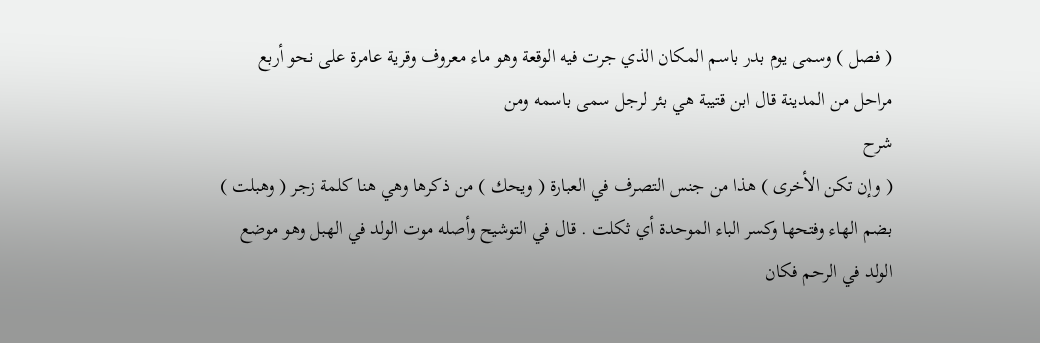( فصل ) وسمى يوم بدر باسم المكان الذي جرت فيه الوقعة وهو ماء معروف وقرية عامرة على نحو أربع مراحل من المدينة قال ابن قتيبة هي بئر لرجل سمى باسمه ومن
شرح
( وإن تكن الأخرى ) هذا من جنس التصرف في العبارة ( ويحك ) من ذكرها وهي هنا كلمة زجر ( وهبلت ) بضم الهاء وفتحها وكسر الباء الموحدة أي ثكلت . قال في التوشيح وأصله موت الولد في الهبل وهو موضع الولد في الرحم فكان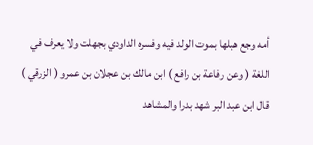أمه وجع هبلها بموت الولد فيه وفسره الداودي بجهلت ولا يعرف في اللغة ( وعن رفاعة بن رافع ) ابن مالك بن عجلان بن عمرو ( الزرقي ) قال ابن عبد البر شهد بدرا والمشاهد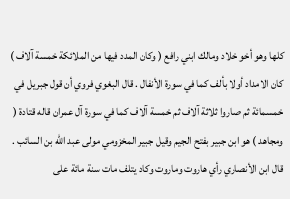كلها وهو أخو خلاد ومالك ابني رافع ( وكان المدد فيها من الملائكة خمسة آلاف ) كان الامداد أولا بألف كما في سورة الأنفال . قال البغوي فروي أن قول جبريل في خمسمائة ثم صاروا ثلاثة آلاف ثم خمسة آلاف كما في سورة آل عمران قاله قتادة ( ومجاهد ) هو ابن جبير بفتح الجيم وقيل جبير المخزومي مولى عبد اللّه بن السائب . قال ابن الأنصاري رأي هاروت وماروت وكاد يتلف مات سنة مائة على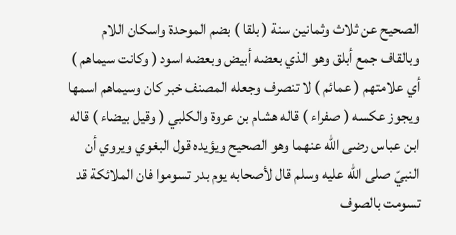الصحيح عن ثلاث وثمانين سنة ( بلقا ) بضم الموحدة واسكان اللام وبالقاف جمع أبلق وهو الذي بعضه أبيض وبعضه اسود ( وكانت سيماهم ) أي علامتهم ( عمائم ) لا تنصرف وجعله المصنف خبر كان وسيماهم اسمها ويجوز عكسه ( صفراء ) قاله هشام بن عروة والكلبي ( وقيل بيضاء ) قاله ابن عباس رضى اللّه عنهما وهو الصحيح ويؤيده قول البغوي ويروي أن النبيّ صلى اللّه عليه وسلم قال لأصحابه يوم بدر تسوموا فان الملائكة قد تسومت بالصوف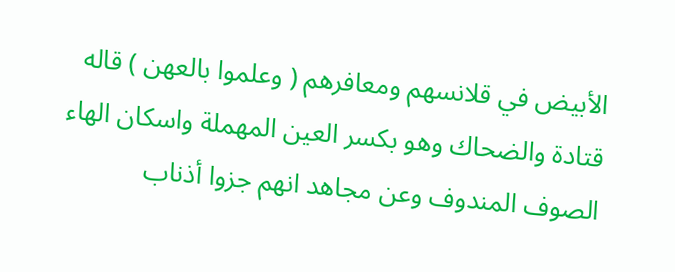الأبيض في قلانسهم ومعافرهم ( وعلموا بالعهن ) قاله قتادة والضحاك وهو بكسر العين المهملة واسكان الهاء الصوف المندوف وعن مجاهد انهم جزوا أذناب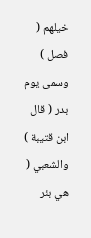خيلهم ( فصل ) وسمى يوم بدر ( قال ابن قتيبة ) والشعبي ( هي بئر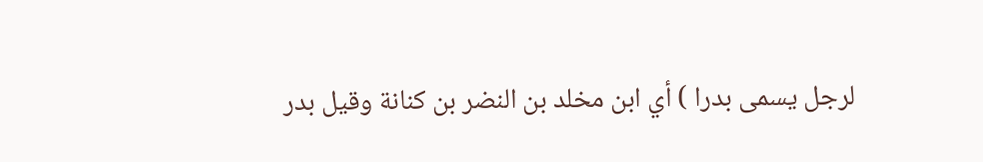لرجل يسمى بدرا ) أي ابن مخلد بن النضر بن كنانة وقيل بدر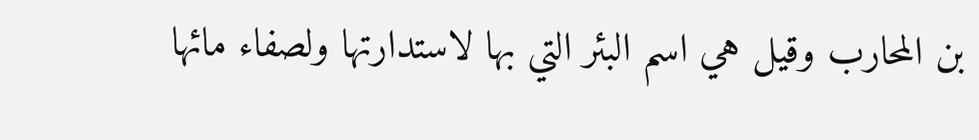بن المحارب وقيل هي اسم البئر التي بها لاستدارتها ولصفاء مائها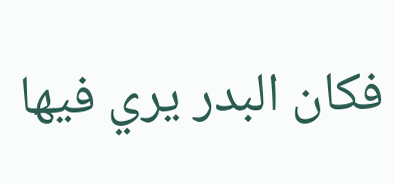فكان البدر يري فيها